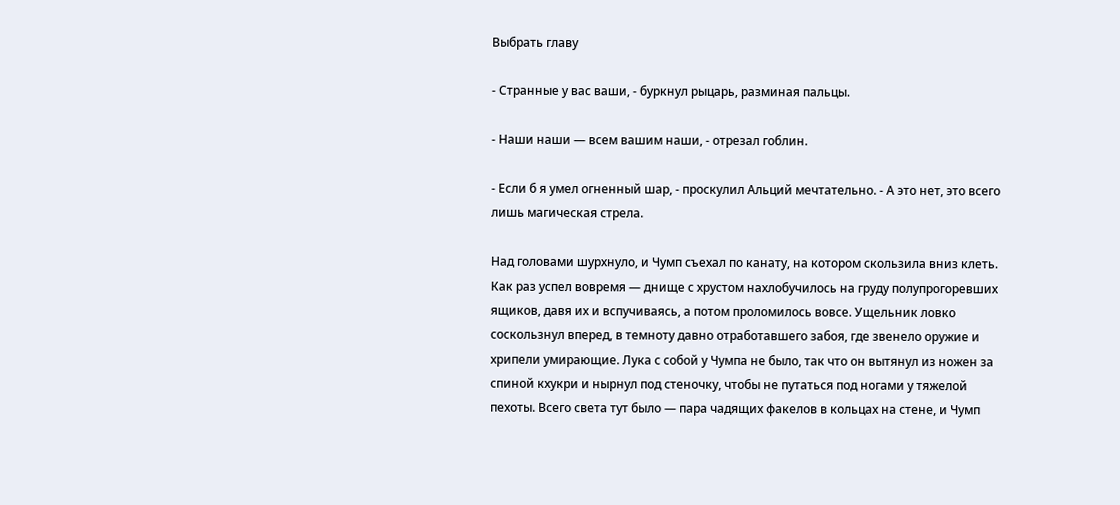Выбрать главу

- Странные у вас ваши, - буркнул рыцарь, разминая пальцы.

- Наши наши — всем вашим наши, - отрезал гоблин.

- Если б я умел огненный шар, - проскулил Альций мечтательно. - А это нет, это всего лишь магическая стрела.

Над головами шурхнуло, и Чумп съехал по канату, на котором скользила вниз клеть. Как раз успел вовремя — днище с хрустом нахлобучилось на груду полупрогоревших ящиков, давя их и вспучиваясь, а потом проломилось вовсе. Ущельник ловко соскользнул вперед, в темноту давно отработавшего забоя, где звенело оружие и хрипели умирающие. Лука с собой у Чумпа не было, так что он вытянул из ножен за спиной кхукри и нырнул под стеночку, чтобы не путаться под ногами у тяжелой пехоты. Всего света тут было — пара чадящих факелов в кольцах на стене, и Чумп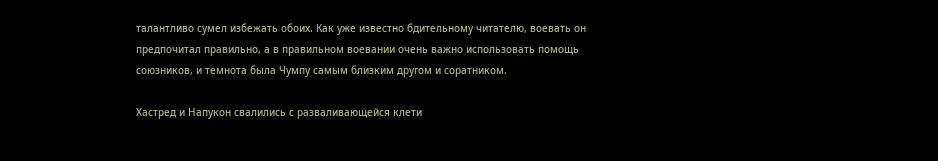талантливо сумел избежать обоих. Как уже известно бдительному читателю, воевать он предпочитал правильно, а в правильном воевании очень важно использовать помощь союзников, и темнота была Чумпу самым близким другом и соратником.

Хастред и Напукон свалились с разваливающейся клети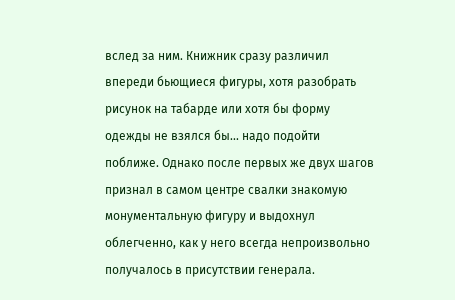вслед за ним. Книжник сразу различил впереди бьющиеся фигуры, хотя разобрать рисунок на табарде или хотя бы форму одежды не взялся бы... надо подойти поближе. Однако после первых же двух шагов признал в самом центре свалки знакомую монументальную фигуру и выдохнул облегченно, как у него всегда непроизвольно получалось в присутствии генерала.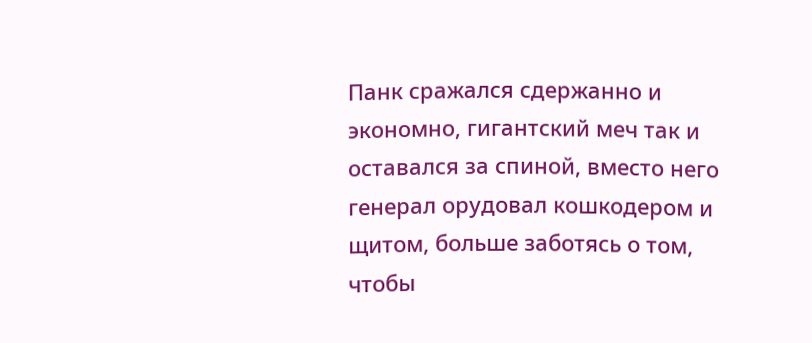Панк сражался сдержанно и экономно, гигантский меч так и оставался за спиной, вместо него генерал орудовал кошкодером и щитом, больше заботясь о том, чтобы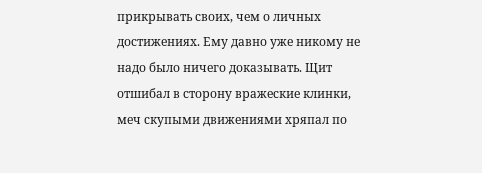прикрывать своих, чем о личных достижениях. Ему давно уже никому не надо было ничего доказывать. Щит отшибал в сторону вражеские клинки, меч скупыми движениями хряпал по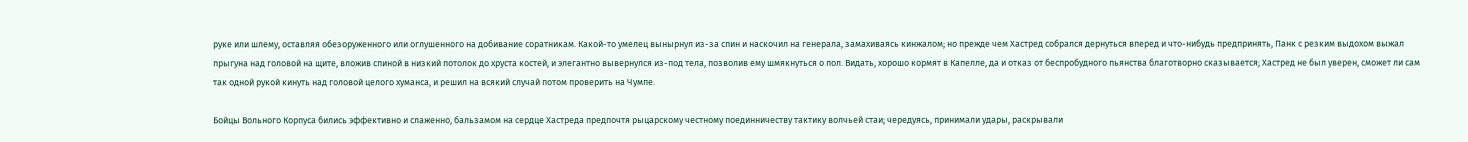руке или шлему, оставляя обезоруженного или оглушенного на добивание соратникам. Какой-то умелец вынырнул из-за спин и наскочил на генерала, замахиваясь кинжалом; но прежде чем Хастред собрался дернуться вперед и что-нибудь предпринять, Панк с резким выдохом выжал прыгуна над головой на щите, вложив спиной в низкий потолок до хруста костей, и элегантно вывернулся из-под тела, позволив ему шмякнуться о пол. Видать, хорошо кормят в Капелле, да и отказ от беспробудного пьянства благотворно сказывается; Хастред не был уверен, сможет ли сам так одной рукой кинуть над головой целого хуманса, и решил на всякий случай потом проверить на Чумпе.

Бойцы Вольного Корпуса бились эффективно и слаженно, бальзамом на сердце Хастреда предпочтя рыцарскому честному поединничеству тактику волчьей стаи; чередуясь, принимали удары, раскрывали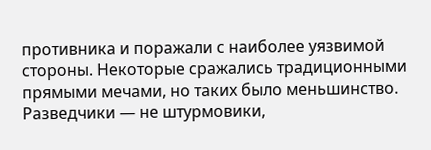противника и поражали с наиболее уязвимой стороны. Некоторые сражались традиционными прямыми мечами, но таких было меньшинство. Разведчики — не штурмовики,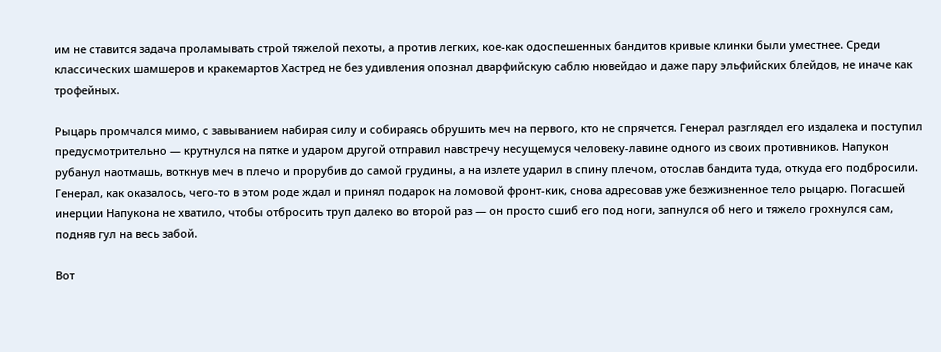им не ставится задача проламывать строй тяжелой пехоты, а против легких, кое-как одоспешенных бандитов кривые клинки были уместнее. Среди классических шамшеров и кракемартов Хастред не без удивления опознал дварфийскую саблю нювейдао и даже пару эльфийских блейдов, не иначе как трофейных.

Рыцарь промчался мимо, с завыванием набирая силу и собираясь обрушить меч на первого, кто не спрячется. Генерал разглядел его издалека и поступил предусмотрительно — крутнулся на пятке и ударом другой отправил навстречу несущемуся человеку-лавине одного из своих противников. Напукон рубанул наотмашь, воткнув меч в плечо и прорубив до самой грудины, а на излете ударил в спину плечом, отослав бандита туда, откуда его подбросили. Генерал, как оказалось, чего-то в этом роде ждал и принял подарок на ломовой фронт-кик, снова адресовав уже безжизненное тело рыцарю. Погасшей инерции Напукона не хватило, чтобы отбросить труп далеко во второй раз — он просто сшиб его под ноги, запнулся об него и тяжело грохнулся сам, подняв гул на весь забой.

Вот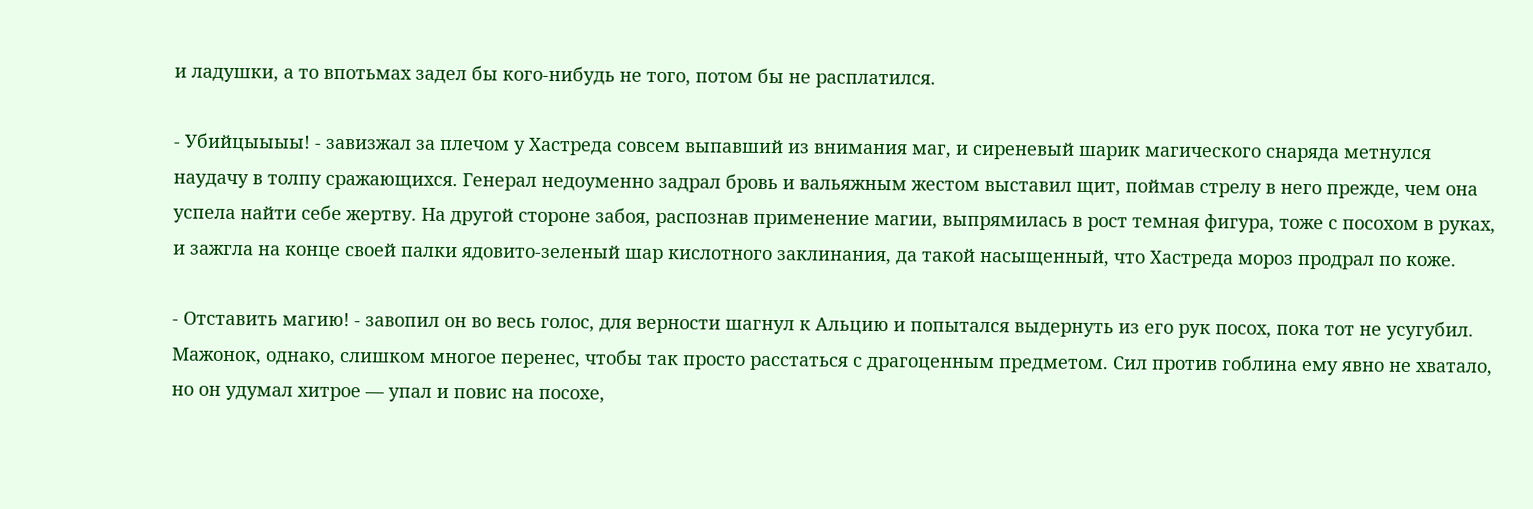и ладушки, а то впотьмах задел бы кого-нибудь не того, потом бы не расплатился.

- Убийцыыыы! - завизжал за плечом у Хастреда совсем выпавший из внимания маг, и сиреневый шарик магического снаряда метнулся наудачу в толпу сражающихся. Генерал недоуменно задрал бровь и вальяжным жестом выставил щит, поймав стрелу в него прежде, чем она успела найти себе жертву. На другой стороне забоя, распознав применение магии, выпрямилась в рост темная фигура, тоже с посохом в руках, и зажгла на конце своей палки ядовито-зеленый шар кислотного заклинания, да такой насыщенный, что Хастреда мороз продрал по коже.

- Отставить магию! - завопил он во весь голос, для верности шагнул к Альцию и попытался выдернуть из его рук посох, пока тот не усугубил. Мажонок, однако, слишком многое перенес, чтобы так просто расстаться с драгоценным предметом. Сил против гоблина ему явно не хватало, но он удумал хитрое — упал и повис на посохе,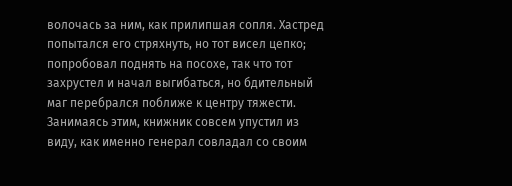волочась за ним, как прилипшая сопля. Хастред попытался его стряхнуть, но тот висел цепко; попробовал поднять на посохе, так что тот захрустел и начал выгибаться, но бдительный маг перебрался поближе к центру тяжести. Занимаясь этим, книжник совсем упустил из виду, как именно генерал совладал со своим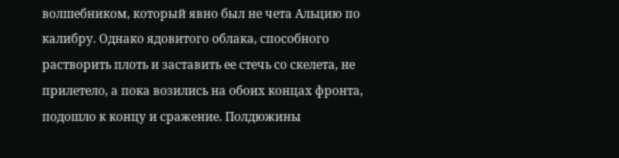волшебником, который явно был не чета Альцию по калибру. Однако ядовитого облака, способного растворить плоть и заставить ее стечь со скелета, не прилетело, а пока возились на обоих концах фронта, подошло к концу и сражение. Полдюжины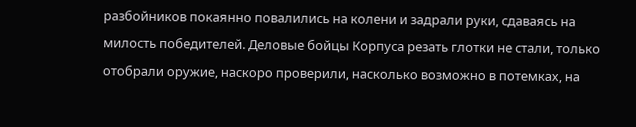разбойников покаянно повалились на колени и задрали руки, сдаваясь на милость победителей. Деловые бойцы Корпуса резать глотки не стали, только отобрали оружие, наскоро проверили, насколько возможно в потемках, на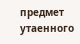предмет утаенного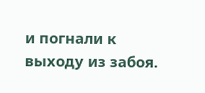и погнали к выходу из забоя.